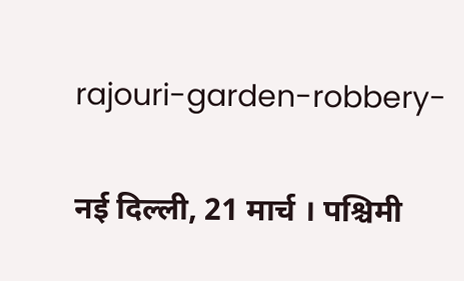rajouri-garden-robbery-

नई दिल्ली, 21 मार्च । पश्चिमी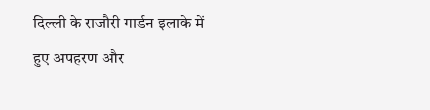दिल्ली के राजौरी गार्डन इलाके में हुए अपहरण और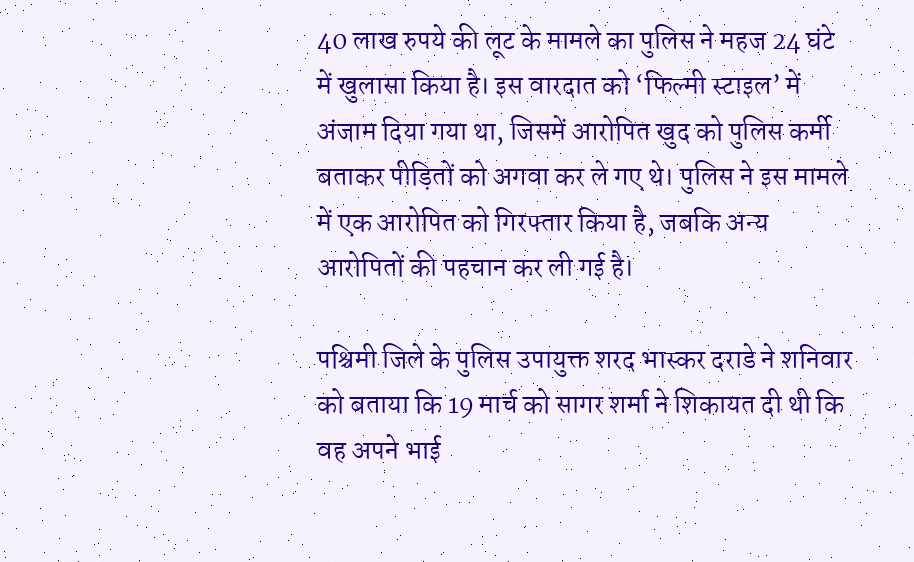40 लाख रुपये की लूट के मामले का पुलिस ने महज 24 घंटे में खुलासा किया है। इस वारदात को ‘फिल्मी स्टाइल’ में अंजाम दिया गया था, जिसमें आरोपित खुद को पुलिस कर्मी बताकर पीड़ितों को अगवा कर ले गए थे। पुलिस ने इस मामले में एक आरोपित को गिरफ्तार किया है, जबकि अन्य आरोपितों की पहचान कर ली गई है।

पश्चिमी जिले के पुलिस उपायुक्त शरद भास्कर दराडे ने शनिवार को बताया कि 19 मार्च को सागर शर्मा ने शिकायत दी थी कि वह अपने भाई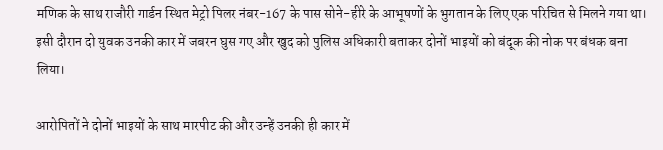मणिक के साथ राजौरी गार्डन स्थित मेट्रो पिलर नंबर-167 के पास सोने-हीरे के आभूषणों के भुगतान के लिए एक परिचित से मिलने गया था। इसी दौरान दो युवक उनकी कार में जबरन घुस गए और खुद को पुलिस अधिकारी बताकर दोनों भाइयों को बंदूक की नोक पर बंधक बना लिया।

आरोपितों ने दोनों भाइयों के साथ मारपीट की और उन्हें उनकी ही कार में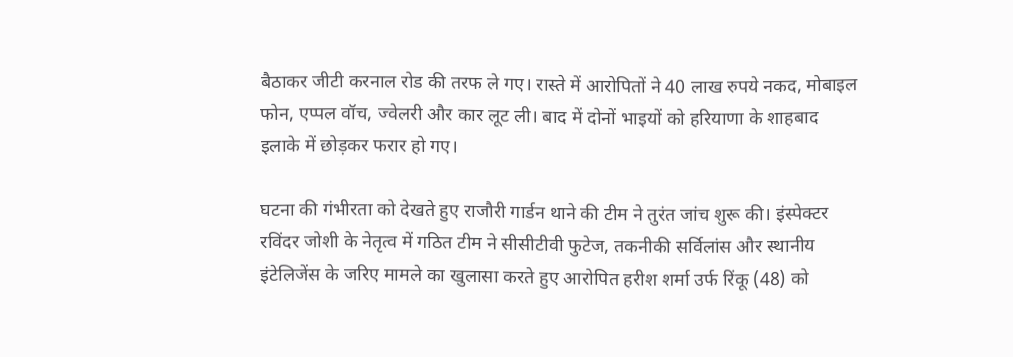बैठाकर जीटी करनाल रोड की तरफ ले गए। रास्ते में आरोपितों ने 40 लाख रुपये नकद, मोबाइल फोन, एप्पल वॉच, ज्वेलरी और कार लूट ली। बाद में दोनों भाइयों को हरियाणा के शाहबाद इलाके में छोड़कर फरार हो गए।

घटना की गंभीरता को देखते हुए राजौरी गार्डन थाने की टीम ने तुरंत जांच शुरू की। इंस्पेक्टर रविंदर जोशी के नेतृत्व में गठित टीम ने सीसीटीवी फुटेज, तकनीकी सर्विलांस और स्थानीय इंटेलिजेंस के जरिए मामले का खुलासा करते हुए आरोपित हरीश शर्मा उर्फ रिंकू (48) को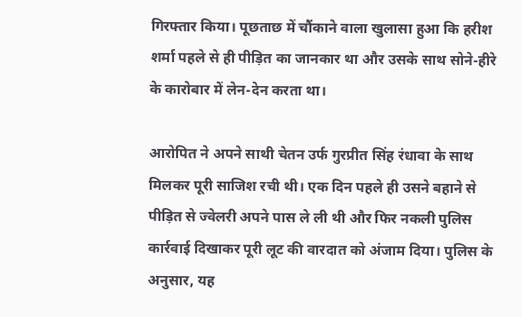गिरफ्तार किया। पूछताछ में चौंकाने वाला खुलासा हुआ कि हरीश शर्मा पहले से ही पीड़ित का जानकार था और उसके साथ सोने-हीरे के कारोबार में लेन-देन करता था।

आरोपित ने अपने साथी चेतन उर्फ गुरप्रीत सिंह रंधावा के साथ मिलकर पूरी साजिश रची थी। एक दिन पहले ही उसने बहाने से पीड़ित से ज्वेलरी अपने पास ले ली थी और फिर नकली पुलिस कार्रवाई दिखाकर पूरी लूट की वारदात को अंजाम दिया। पुलिस के अनुसार, यह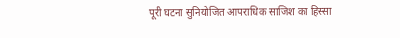पूरी घटना सुनियोजित आपराधिक साजिश का हिस्सा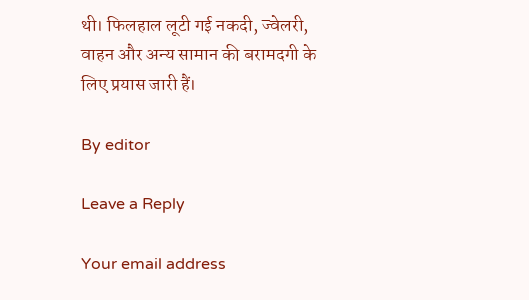थी। फिलहाल लूटी गई नकदी, ज्वेलरी, वाहन और अन्य सामान की बरामदगी के लिए प्रयास जारी हैं।

By editor

Leave a Reply

Your email address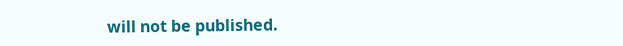will not be published.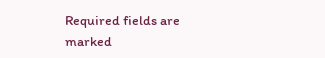Required fields are marked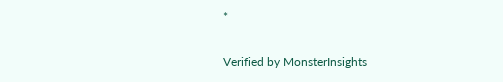*

Verified by MonsterInsights